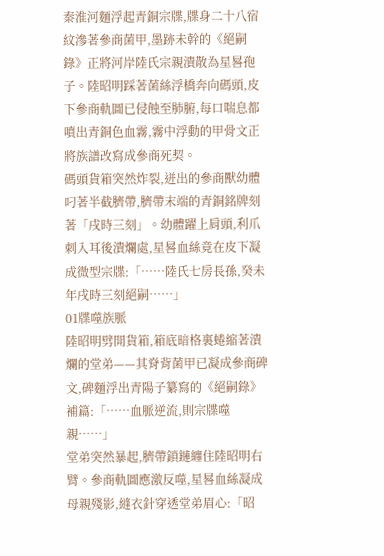秦淮河麵浮起青銅宗牒,牒身二十八宿紋滲著參商菌甲,墨跡未幹的《絕嗣錄》正將河岸陸氏宗親潰散為星晷孢子。陸昭明踩著菌絲浮橋奔向碼頭,皮下參商軌圖已侵蝕至肺腑,每口喘息都噴出青銅色血霧,霧中浮動的甲骨文正將族譜改寫成參商死契。
碼頭貨箱突然炸裂,迸出的參商獸幼體叼著半截臍帶,臍帶末端的青銅銘牌刻著「戌時三刻」。幼體躍上肩頭,利爪刺入耳後潰爛處,星晷血絲竟在皮下凝成微型宗牒:「……陸氏七房長孫,癸未年戌時三刻絕嗣……」
01牒噬族脈
陸昭明劈開貨箱,箱底暗格裏蜷縮著潰爛的堂弟——其脊背菌甲已凝成參商碑文,碑麵浮出青陽子纂寫的《絕嗣錄》補篇:「……血脈逆流,則宗牒噬親……」
堂弟突然暴起,臍帶鎖鏈纏住陸昭明右臂。參商軌圖應激反噬,星晷血絲凝成母親殘影,縫衣針穿透堂弟眉心:「昭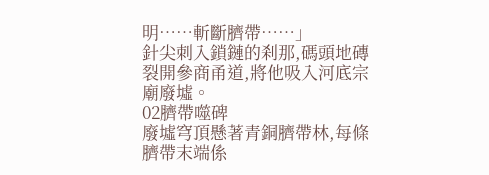明……斬斷臍帶……」
針尖刺入鎖鏈的刹那,碼頭地磚裂開參商甬道,將他吸入河底宗廟廢墟。
02臍帶噬碑
廢墟穹頂懸著青銅臍帶林,每條臍帶末端係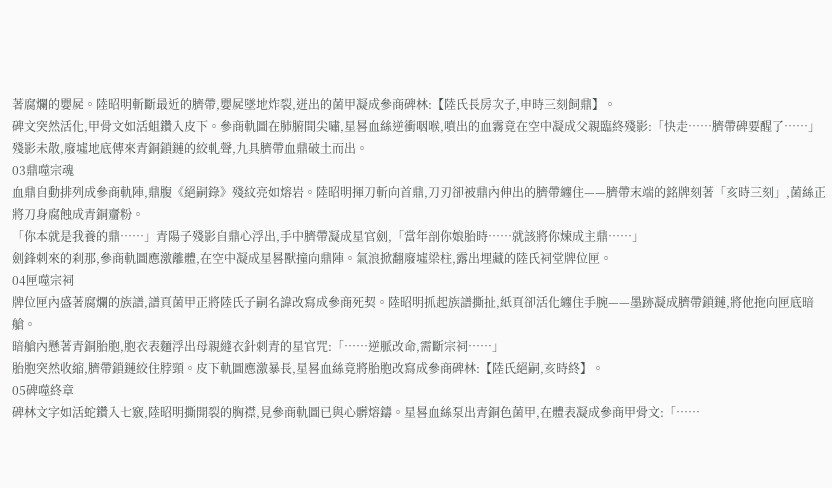著腐爛的嬰屍。陸昭明斬斷最近的臍帶,嬰屍墜地炸裂,迸出的菌甲凝成參商碑林:【陸氏長房次子,申時三刻飼鼎】。
碑文突然活化,甲骨文如活蛆鑽入皮下。參商軌圖在肺腑間尖嘯,星晷血絲逆衝咽喉,噴出的血霧竟在空中凝成父親臨終殘影:「快走……臍帶碑要醒了……」
殘影未散,廢墟地底傳來青銅鎖鏈的絞軋聲,九具臍帶血鼎破土而出。
03鼎噬宗魂
血鼎自動排列成參商軌陣,鼎腹《絕嗣錄》殘紋亮如熔岩。陸昭明揮刀斬向首鼎,刀刃卻被鼎內伸出的臍帶纏住——臍帶末端的銘牌刻著「亥時三刻」,菌絲正將刀身腐蝕成青銅齏粉。
「你本就是我養的鼎……」青陽子殘影自鼎心浮出,手中臍帶凝成星官劍,「當年剖你娘胎時……就該將你煉成主鼎……」
劍鋒刺來的刹那,參商軌圖應激離體,在空中凝成星晷獸撞向鼎陣。氣浪掀翻廢墟梁柱,露出埋藏的陸氏祠堂牌位匣。
04匣噬宗祠
牌位匣內盛著腐爛的族譜,譜頁菌甲正將陸氏子嗣名諱改寫成參商死契。陸昭明抓起族譜撕扯,紙頁卻活化纏住手腕——墨跡凝成臍帶鎖鏈,將他拖向匣底暗艙。
暗艙內懸著青銅胎胞,胞衣表麵浮出母親縫衣針刺青的星官咒:「……逆脈改命,需斷宗祠……」
胎胞突然收縮,臍帶鎖鏈絞住脖頸。皮下軌圖應激暴長,星晷血絲竟將胎胞改寫成參商碑林:【陸氏絕嗣,亥時終】。
05碑噬終章
碑林文字如活蛇鑽入七竅,陸昭明撕開裂的胸襟,見參商軌圖已與心髒熔鑄。星晷血絲泵出青銅色菌甲,在體表凝成參商甲骨文:「……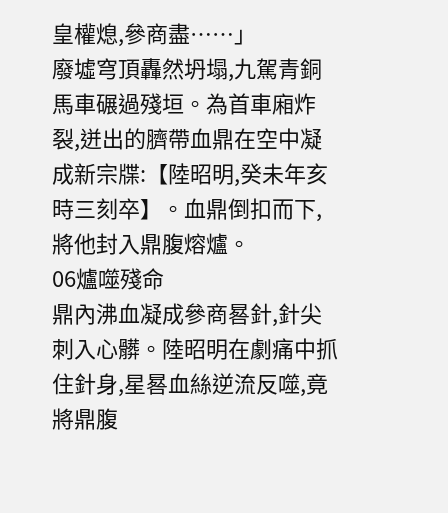皇權熄,參商盡……」
廢墟穹頂轟然坍塌,九駕青銅馬車碾過殘垣。為首車廂炸裂,迸出的臍帶血鼎在空中凝成新宗牒:【陸昭明,癸未年亥時三刻卒】。血鼎倒扣而下,將他封入鼎腹熔爐。
06爐噬殘命
鼎內沸血凝成參商晷針,針尖刺入心髒。陸昭明在劇痛中抓住針身,星晷血絲逆流反噬,竟將鼎腹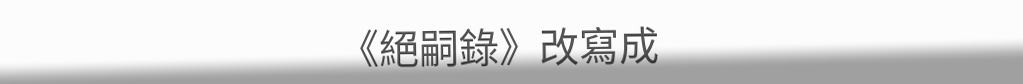《絕嗣錄》改寫成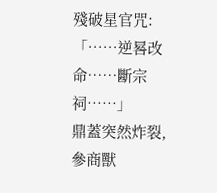殘破星官咒:「……逆晷改命……斷宗祠……」
鼎蓋突然炸裂,參商獸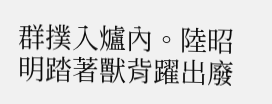群撲入爐內。陸昭明踏著獸背躍出廢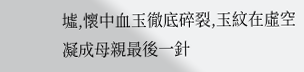墟,懷中血玉徹底碎裂,玉紋在虛空凝成母親最後一針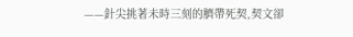——針尖挑著未時三刻的臍帶死契,契文卻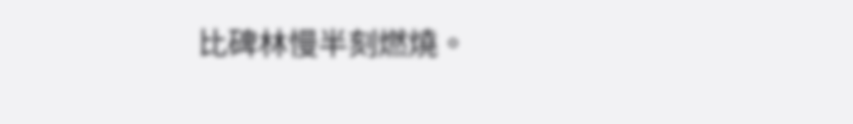比碑林慢半刻燃燒。